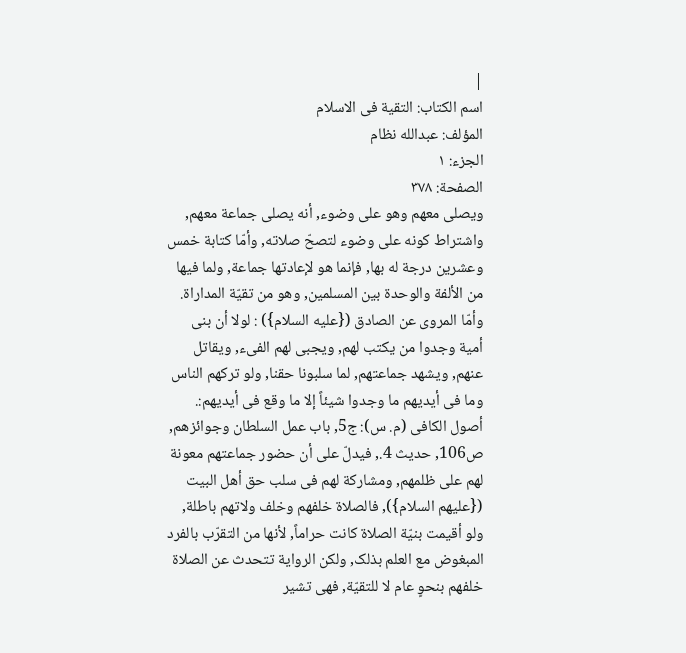|
اسم الکتاب: التقیة فی الاسلام
المؤلف: عبدالله نظام
الجزء: ۱
الصفحة: ٣۷۸
ویصلی معهم وهو على وضوء, أنه یصلی جماعة معهم, واشتراط کونه على وضوء لتصحّ صلاته, وأمّا کتابة خمس وعشرین درجة له بها, فإنما هو لإعادتها جماعة, ولما فیها من الألفة والوحدة بین المسلمین, وهو من تقیّة المداراة.
وأمّا المروی عن الصادق ({علیه السلام}) : لولا أن بنی أمیة وجدوا من یکتب لهم, ویجبی لهم الفیء, ویقاتل عنهم, ویشهد جماعتهم, لما سلبونا حقنا, ولو ترکهم الناس وما فی أیدیهم ما وجدوا شیئاً إلا ما وقع فی أیدیهم:. أصول الکافی (م. س): ج5, باب عمل السلطان وجوائزهم, ص106, حدیث 4., فیدلّ على أن حضور جماعتهم معونة لهم على ظلمهم, ومشارکة لهم فی سلب حق أهل البیت ({علیهم السلام}), فالصلاة خلفهم وخلف ولاتهم باطلة, ولو أقیمت بنیّة الصلاة کانت حراماً, لأنها من التقرّب بالفرد المبغوض مع العلم بذلک, ولکن الروایة تتحدث عن الصلاة خلفهم بنحوٍ عام لا للتقیّة, فهی تشیر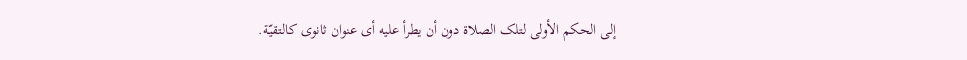إلى الحکم الأولی لتلک الصلاة دون أن یطرأ علیه أی عنوان ثانوی کالتقیّة.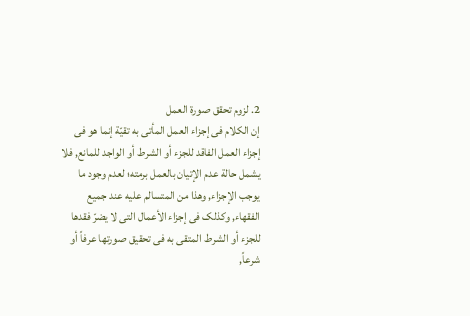2. لزوم تحقق صورة العمل
إن الکلام فی إجزاء العمل المأتی به تقیّة إنما هو فی إجزاء العمل الفاقد للجزء أو الشرط أو الواجد للمانع, فلا یشمل حالة عدم الإتیان بالعمل برمته؛ لعدم وجود ما یوجب الإجزاء, وهذا من المتسالم علیه عند جمیع الفقهاء, وکذلک فی إجزاء الأعمال التی لا یضرّ فقدها للجزء أو الشرط المتقى به فی تحقیق صورتها عرفاً أو شرعاً,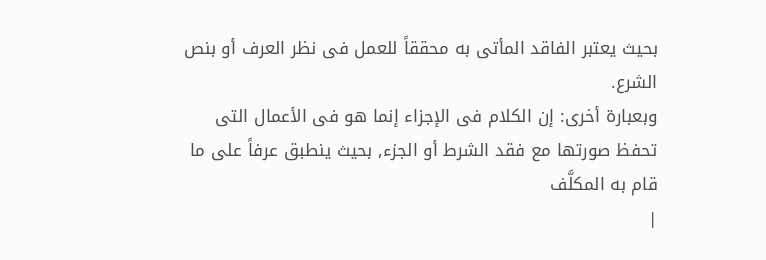بحیث یعتبر الفاقد المأتی به محققاً للعمل فی نظر العرف أو بنص الشرع.
وبعبارة أخرى: إن الکلام فی الإجزاء إنما هو فی الأعمال التی تحفظ صورتها مع فقد الشرط أو الجزء, بحیث ینطبق عرفاً على ما قام به المکلَّف
|